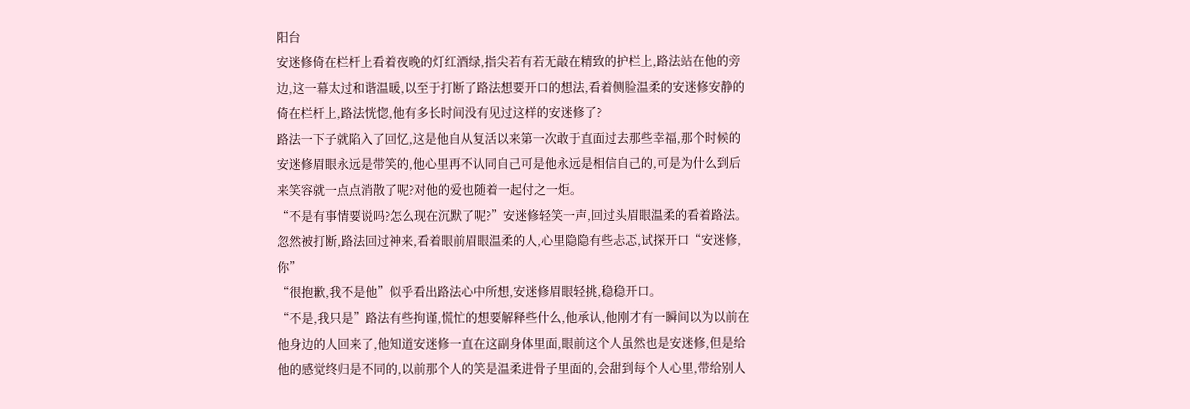阳台
安迷修倚在栏杆上看着夜晚的灯红酒绿,指尖若有若无敲在精致的护栏上,路法站在他的旁边,这一幕太过和谐温暖,以至于打断了路法想要开口的想法,看着侧脸温柔的安迷修安静的倚在栏杆上,路法恍惚,他有多长时间没有见过这样的安迷修了?
路法一下子就陷入了回忆,这是他自从复活以来第一次敢于直面过去那些幸福,那个时候的安迷修眉眼永远是带笑的,他心里再不认同自己可是他永远是相信自己的,可是为什么到后来笑容就一点点消散了呢?对他的爱也随着一起付之一炬。
“不是有事情要说吗?怎么现在沉默了呢?”安迷修轻笑一声,回过头眉眼温柔的看着路法。
忽然被打断,路法回过神来,看着眼前眉眼温柔的人,心里隐隐有些忐忑,试探开口“安迷修,你”
“很抱歉,我不是他”似乎看出路法心中所想,安迷修眉眼轻挑,稳稳开口。
“不是,我只是”路法有些拘谨,慌忙的想要解释些什么,他承认,他刚才有一瞬间以为以前在他身边的人回来了,他知道安迷修一直在这副身体里面,眼前这个人虽然也是安迷修,但是给他的感觉终归是不同的,以前那个人的笑是温柔进骨子里面的,会甜到每个人心里,带给别人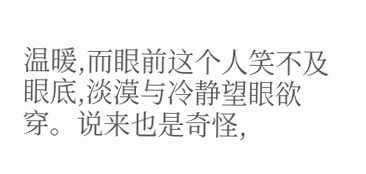温暖,而眼前这个人笑不及眼底,淡漠与冷静望眼欲穿。说来也是奇怪,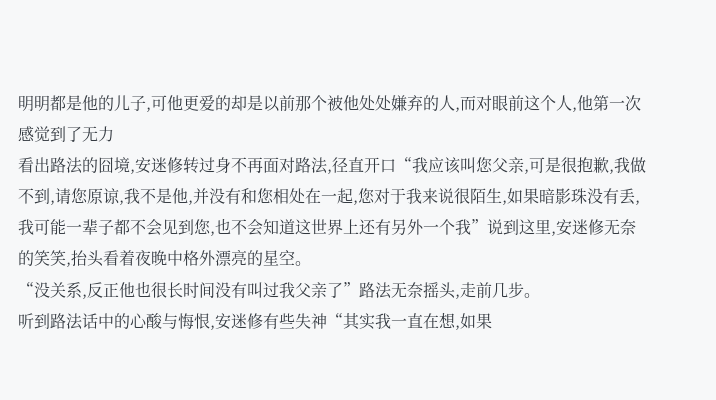明明都是他的儿子,可他更爱的却是以前那个被他处处嫌弃的人,而对眼前这个人,他第一次感觉到了无力
看出路法的囧境,安迷修转过身不再面对路法,径直开口“我应该叫您父亲,可是很抱歉,我做不到,请您原谅,我不是他,并没有和您相处在一起,您对于我来说很陌生,如果暗影珠没有丢,我可能一辈子都不会见到您,也不会知道这世界上还有另外一个我”说到这里,安迷修无奈的笑笑,抬头看着夜晚中格外漂亮的星空。
“没关系,反正他也很长时间没有叫过我父亲了”路法无奈摇头,走前几步。
听到路法话中的心酸与悔恨,安迷修有些失神“其实我一直在想,如果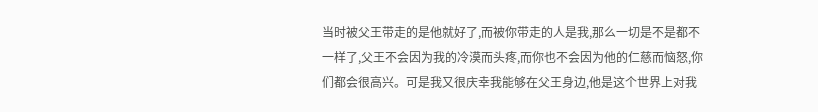当时被父王带走的是他就好了,而被你带走的人是我,那么一切是不是都不一样了,父王不会因为我的冷漠而头疼,而你也不会因为他的仁慈而恼怒,你们都会很高兴。可是我又很庆幸我能够在父王身边,他是这个世界上对我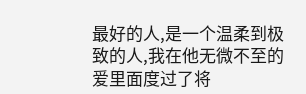最好的人,是一个温柔到极致的人,我在他无微不至的爱里面度过了将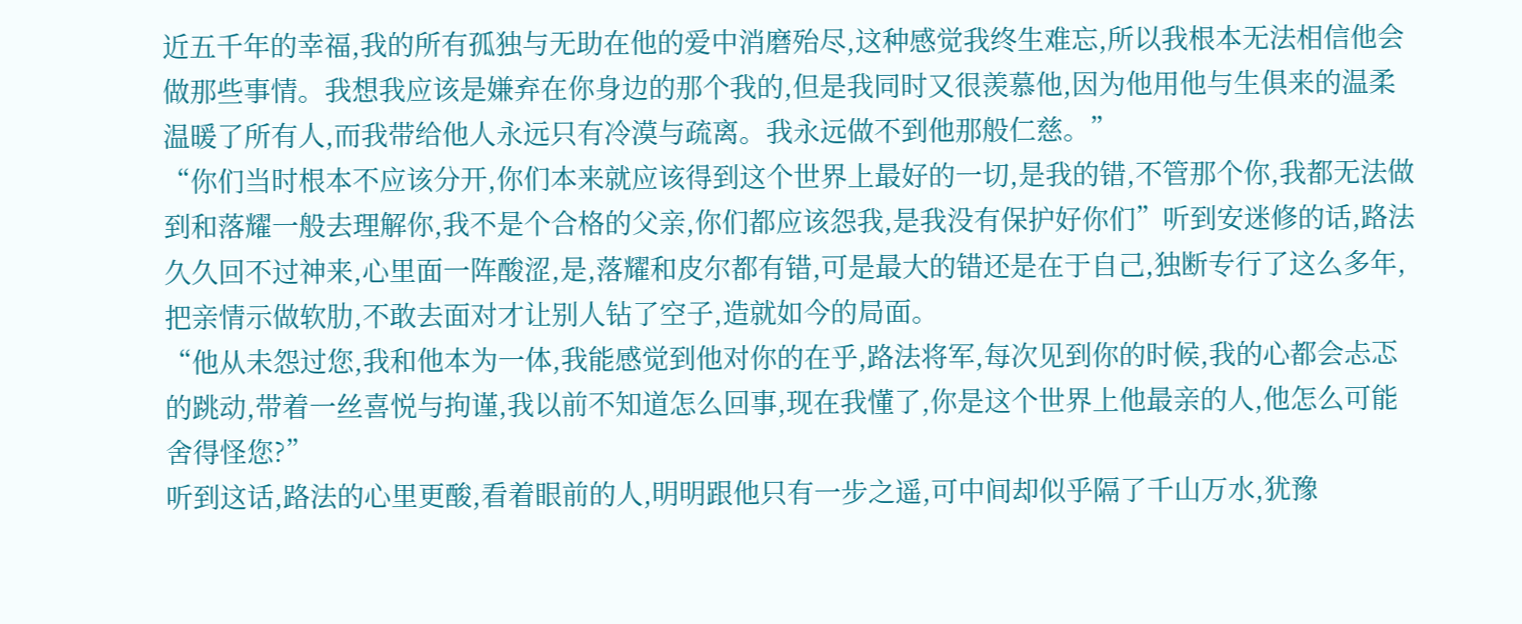近五千年的幸福,我的所有孤独与无助在他的爱中消磨殆尽,这种感觉我终生难忘,所以我根本无法相信他会做那些事情。我想我应该是嫌弃在你身边的那个我的,但是我同时又很羡慕他,因为他用他与生俱来的温柔温暖了所有人,而我带给他人永远只有冷漠与疏离。我永远做不到他那般仁慈。”
“你们当时根本不应该分开,你们本来就应该得到这个世界上最好的一切,是我的错,不管那个你,我都无法做到和落耀一般去理解你,我不是个合格的父亲,你们都应该怨我,是我没有保护好你们”听到安迷修的话,路法久久回不过神来,心里面一阵酸涩,是,落耀和皮尔都有错,可是最大的错还是在于自己,独断专行了这么多年,把亲情示做软肋,不敢去面对才让别人钻了空子,造就如今的局面。
“他从未怨过您,我和他本为一体,我能感觉到他对你的在乎,路法将军,每次见到你的时候,我的心都会忐忑的跳动,带着一丝喜悦与拘谨,我以前不知道怎么回事,现在我懂了,你是这个世界上他最亲的人,他怎么可能舍得怪您?”
听到这话,路法的心里更酸,看着眼前的人,明明跟他只有一步之遥,可中间却似乎隔了千山万水,犹豫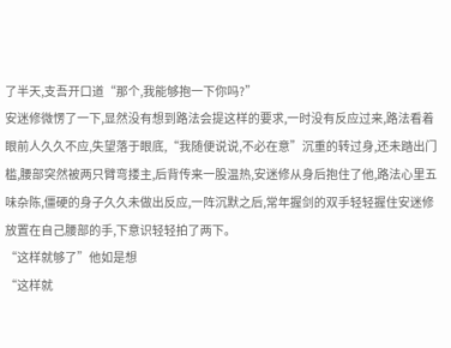了半天,支吾开口道“那个,我能够抱一下你吗?”
安迷修微愣了一下,显然没有想到路法会提这样的要求,一时没有反应过来,路法看着眼前人久久不应,失望落于眼底,“我随便说说,不必在意”沉重的转过身,还未踏出门槛,腰部突然被两只臂弯搂主,后背传来一股温热,安迷修从身后抱住了他,路法心里五味杂陈,僵硬的身子久久未做出反应,一阵沉默之后,常年握剑的双手轻轻握住安迷修放置在自己腰部的手,下意识轻轻拍了两下。
“这样就够了”他如是想
“这样就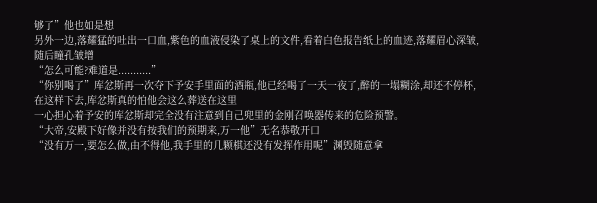够了”他也如是想
另外一边,落耀猛的吐出一口血,紫色的血液侵染了桌上的文件,看着白色报告纸上的血迹,落耀眉心深皱,随后瞳孔皱增
“怎么可能?难道是...........”
“你别喝了”库忿斯再一次夺下予安手里面的酒瓶,他已经喝了一天一夜了,醉的一塌糊涂,却还不停杯,在这样下去,库忿斯真的怕他会这么葬送在这里
一心担心着予安的库忿斯却完全没有注意到自己兜里的金刚召唤器传来的危险预警。
“大帝,安殿下好像并没有按我们的预期来,万一他”无名恭敬开口
“没有万一,要怎么做,由不得他,我手里的几颗棋还没有发挥作用呢”渊毁随意拿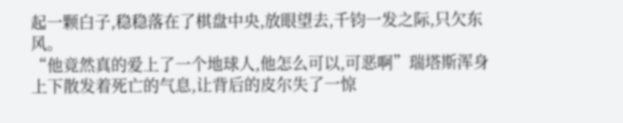起一颗白子,稳稳落在了棋盘中央,放眼望去,千钧一发之际,只欠东风。
“他竟然真的爱上了一个地球人,他怎么可以,可恶啊”瑞塔斯浑身上下散发着死亡的气息,让背后的皮尔失了一惊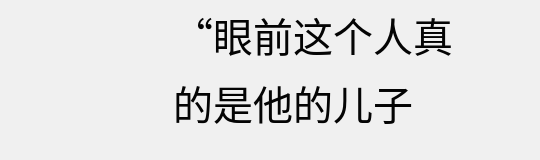“眼前这个人真的是他的儿子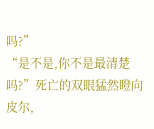吗?”
“是不是,你不是最清楚吗?”死亡的双眼猛然瞪向皮尔,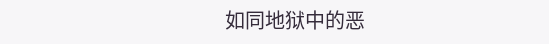如同地狱中的恶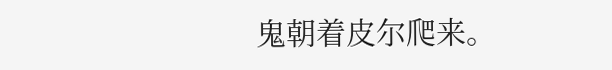鬼朝着皮尔爬来。